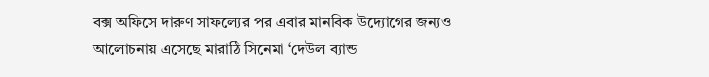বক্স অফিসে দারুণ সাফল্যের পর এবার মানবিক উদ্যোগের জন্যও আলোচনায় এসেছে মারাঠি সিনেমা ‘দেউল ব্যান্ড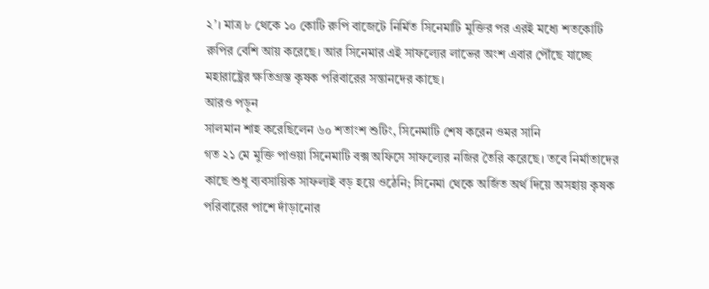২’। মাত্র ৮ থেকে ১০ কোটি রুপি বাজেটে নির্মিত সিনেমাটি মুক্তির পর এরই মধ্যে শতকোটি রুপির বেশি আয় করেছে। আর সিনেমার এই সাফল্যের লাভের অংশ এবার পৌঁছে যাচ্ছে মহারাষ্ট্রের ক্ষতিগ্রস্ত কৃষক পরিবারের সন্তানদের কাছে।
আরও পড়ুন
সালমান শাহ করেছিলেন ৬০ শতাংশ শুটিং, সিনেমাটি শেষ করেন ওমর সানি
গত ২১ মে মুক্তি পাওয়া সিনেমাটি বক্স অফিসে সাফল্যের নজির তৈরি করেছে। তবে নির্মাতাদের কাছে শুধু ব্যবসায়িক সাফল্যই বড় হয়ে ওঠেনি; সিনেমা থেকে অর্জিত অর্থ দিয়ে অসহায় কৃষক পরিবারের পাশে দাঁড়ানোর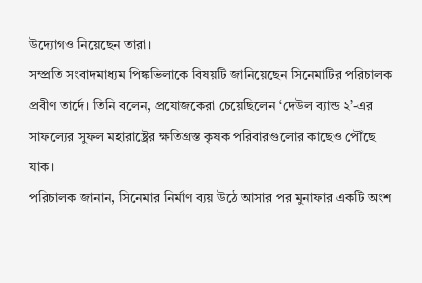উদ্যোগও নিয়েছেন তারা।
সম্প্রতি সংবাদমাধ্যম পিঙ্কভিলাকে বিষয়টি জানিয়েছেন সিনেমাটির পরিচালক প্রবীণ তার্দে। তিনি বলেন, প্রযোজকেরা চেয়েছিলেন ‘দেউল ব্যান্ড ২’-এর সাফল্যের সুফল মহারাষ্ট্রের ক্ষতিগ্রস্ত কৃষক পরিবারগুলোর কাছেও পৌঁছে যাক।
পরিচালক জানান, সিনেমার নির্মাণ ব্যয় উঠে আসার পর মুনাফার একটি অংশ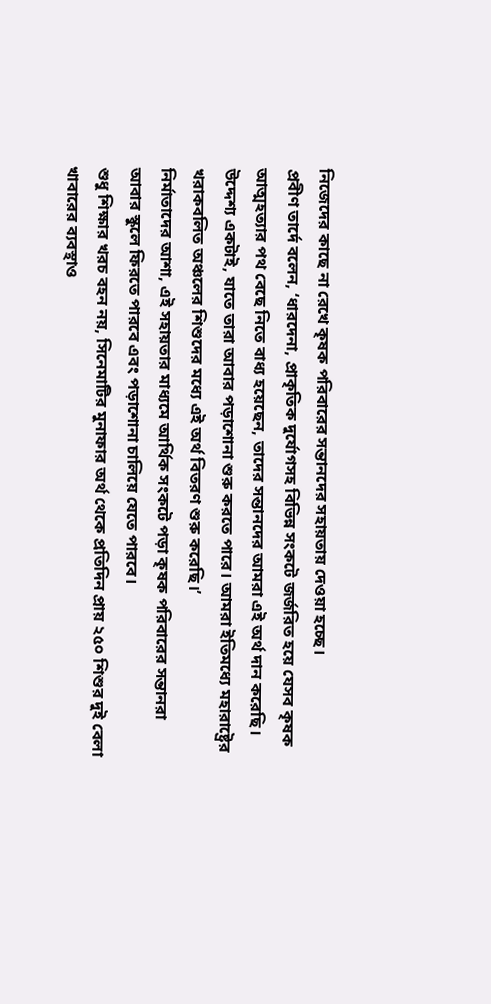নিজেদের কাছে না রেখে কৃষক পরিবারের সন্তানদের সহায়তায় দেওয়া হচ্ছে।
প্রবীণ তার্দে বলেন, ‘ধারদেনা, প্রাকৃতিক দুর্যোগসহ বিভিন্ন সংকটে জর্জরিত হয়ে যেসব কৃষক আত্মহত্যার পথ বেছে নিতে বাধ্য হয়েছেন, তাদের সন্তানদের আমরা এই অর্থ দান করেছি। উদ্দেশ্য একটাই, যাতে তারা আবার পড়াশোনা শুরু করতে পারে। আমরা ইতিমধ্যে মহারাষ্ট্রের খরাকবলিত অঞ্চলের শিশুদের মধ্যে এই অর্থ বিতরণ শুরু করেছি।’
নির্মাতাদের আশা, এই সহায়তার মাধ্যমে আর্থিক সংকটে পড়া কৃষক পরিবারের সন্তানরা আবার স্কুলে ফিরতে পারবে এবং পড়াশোনা চালিয়ে যেতে পারবে।
শুধু শিক্ষার খরচ বহন নয়, সিনেমাটির মুনাফার অর্থ থেকে প্রতিদিন প্রায় ২৫০ শিশুর দুই বেলা খাবারের ব্যবস্থাও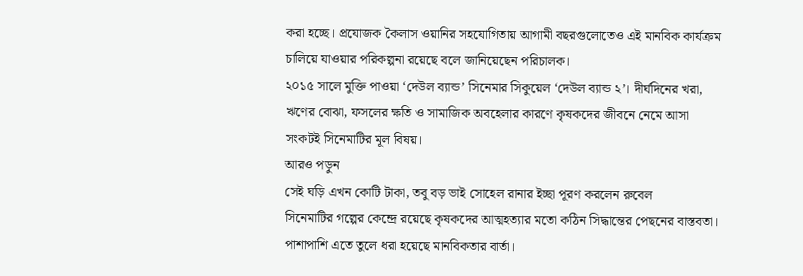করা হচ্ছে। প্রযোজক কৈলাস ওয়ানির সহযোগিতায় আগামী বছরগুলোতেও এই মানবিক কার্যক্রম চালিয়ে যাওয়ার পরিকল্পনা রয়েছে বলে জানিয়েছেন পরিচালক।
২০১৫ সালে মুক্তি পাওয়া ‘দেউল ব্যান্ড’ সিনেমার সিকুয়েল ‘দেউল ব্যান্ড ২’। দীর্ঘদিনের খরা, ঋণের বোঝা, ফসলের ক্ষতি ও সামাজিক অবহেলার কারণে কৃষকদের জীবনে নেমে আসা সংকটই সিনেমাটির মূল বিষয়।
আরও পড়ুন
সেই ঘড়ি এখন কোটি টাকা, তবু বড় ভাই সোহেল রানার ইচ্ছা পূরণ করলেন রুবেল
সিনেমাটির গল্পের কেন্দ্রে রয়েছে কৃষকদের আত্মহত্যার মতো কঠিন সিদ্ধান্তের পেছনের বাস্তবতা। পাশাপাশি এতে তুলে ধরা হয়েছে মানবিকতার বার্তা।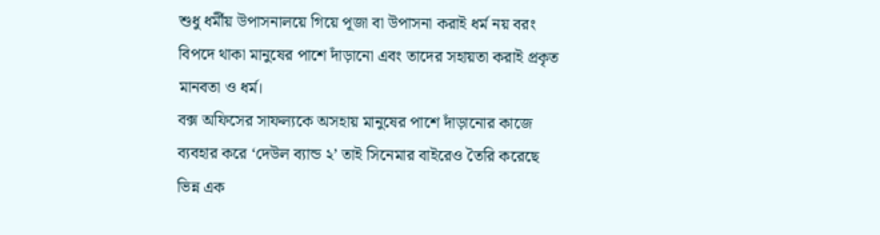শুধু ধর্মীয় উপাসনালয়ে গিয়ে পূজা বা উপাসনা করাই ধর্ম নয় বরং বিপদে থাকা মানুষের পাশে দাঁড়ানো এবং তাদের সহায়তা করাই প্রকৃত মানবতা ও ধর্ম।
বক্স অফিসের সাফল্যকে অসহায় মানুষের পাশে দাঁড়ানোর কাজে ব্যবহার করে ‘দেউল ব্যান্ড ২’ তাই সিনেমার বাইরেও তৈরি করেছে ভিন্ন এক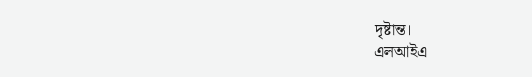দৃষ্টান্ত।
এলআইএ